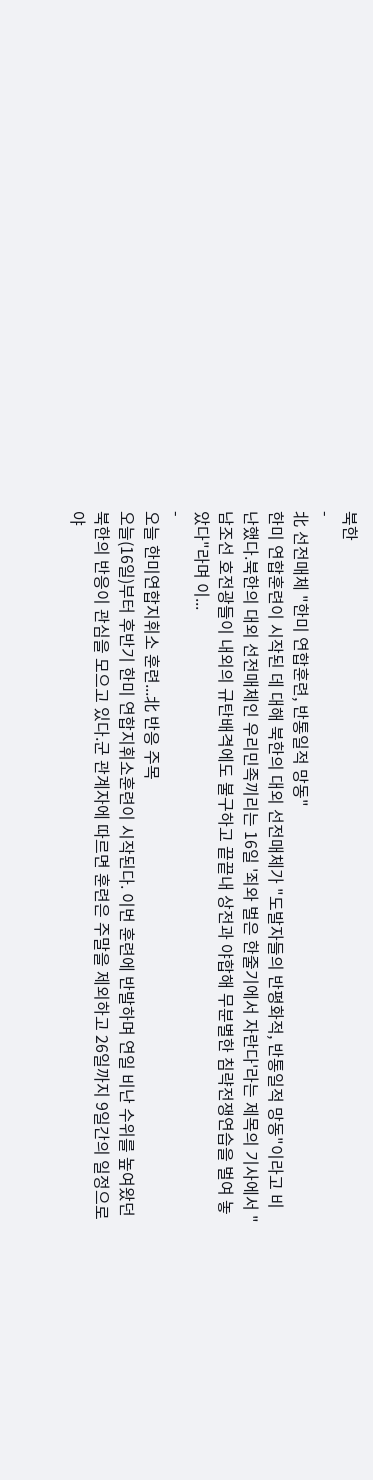북한
-
北 선전매체 "한미 연합훈련, 반통일적 망동"
한미 연합훈련이 시작된 데 대해 북한의 대외 선전매체가 "도발자들의 반평화적, 반통일적 망동"이라고 비난했다.북한의 대외 선전매체인 우리민족끼리는 16일 '죄와 벌은 한줄기에서 자란다'라는 제목의 기사에서 "남조선 호전광들이 내외의 규탄배격에도 불구하고 끝끝내 상전과 야합해 무분별한 침략전쟁연습을 벌여 놓았다"라며 이...
-
오늘 한미연합지휘소 훈련...北 반응 주목
오늘(16일)부터 후반기 한미 연합지휘소훈련이 시작된다. 이번 훈련에 반발하며 연일 비난 수위를 높여왔던 북한의 반응이 관심을 모으고 있다.군 관계자에 따르면 훈련은 주말을 제외하고 26일까지 9일간의 일정으로 야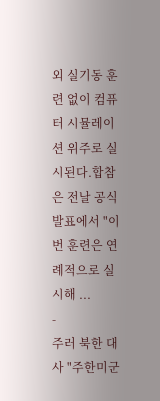외 실기동 훈련 없이 컴퓨터 시뮬레이션 위주로 실시된다.합참은 전날 공식 발표에서 "이번 훈련은 연례적으로 실시해 ...
-
주러 북한 대사 "주한미군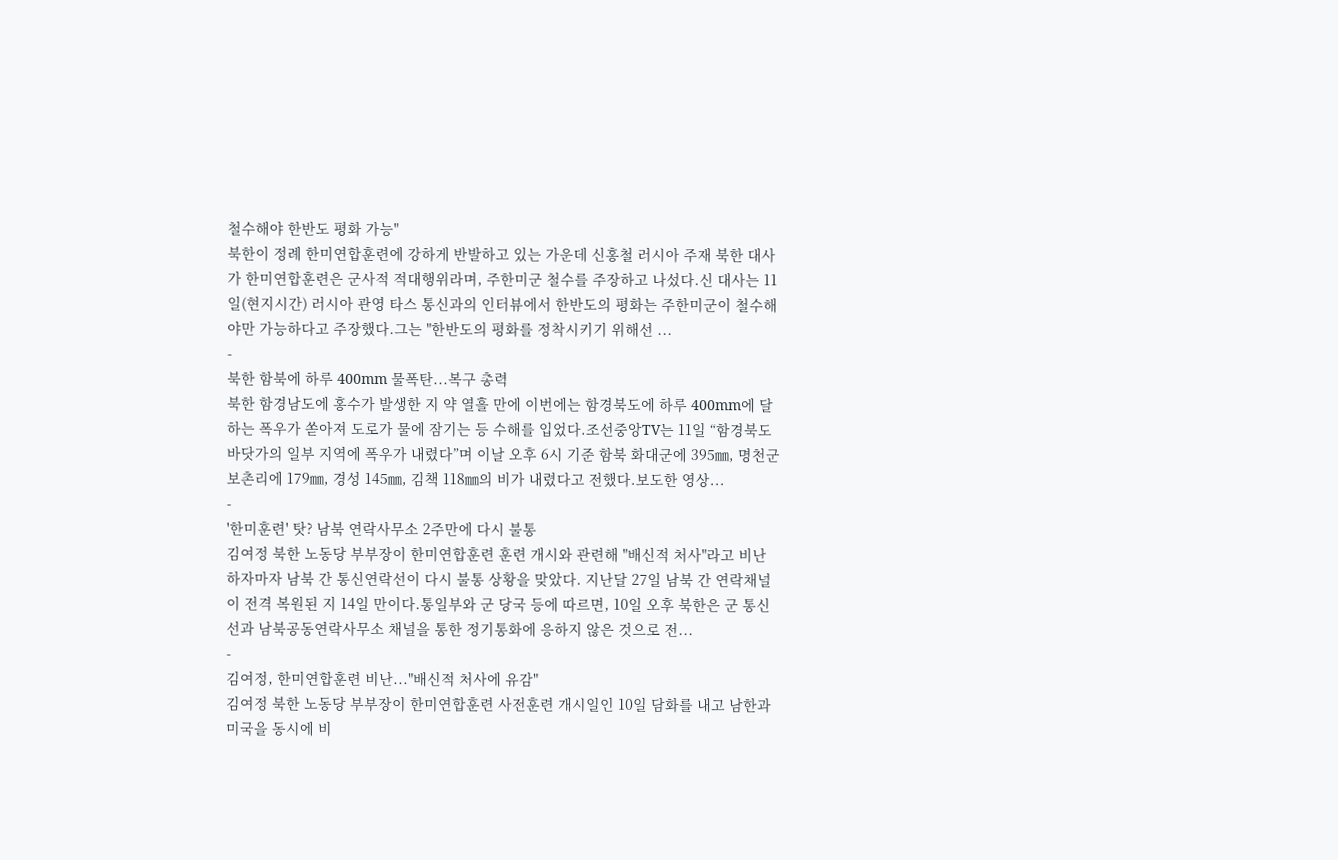철수해야 한반도 평화 가능"
북한이 정례 한미연합훈련에 강하게 반발하고 있는 가운데 신홍철 러시아 주재 북한 대사가 한미연합훈련은 군사적 적대행위라며, 주한미군 철수를 주장하고 나섰다.신 대사는 11일(현지시간) 러시아 관영 타스 통신과의 인터뷰에서 한반도의 평화는 주한미군이 철수해야만 가능하다고 주장했다.그는 "한반도의 평화를 정착시키기 위해선 ...
-
북한 함북에 하루 400mm 물폭탄...복구 총력
북한 함경남도에 홍수가 발생한 지 약 열흘 만에 이번에는 함경북도에 하루 400mm에 달하는 폭우가 쏟아져 도로가 물에 잠기는 등 수해를 입었다.조선중앙TV는 11일 “함경북도 바닷가의 일부 지역에 폭우가 내렸다”며 이날 오후 6시 기준 함북 화대군에 395㎜, 명천군 보촌리에 179㎜, 경성 145㎜, 김책 118㎜의 비가 내렸다고 전했다.보도한 영상...
-
'한미훈련' 탓? 남북 연락사무소 2주만에 다시 불통
김여정 북한 노동당 부부장이 한미연합훈련 훈련 개시와 관련해 "배신적 처사"라고 비난하자마자 남북 간 통신연락선이 다시 불통 상황을 맞았다. 지난달 27일 남북 간 연락채널이 전격 복원된 지 14일 만이다.통일부와 군 당국 등에 따르면, 10일 오후 북한은 군 통신선과 남북공동연락사무소 채널을 통한 정기통화에 응하지 않은 것으로 전...
-
김여정, 한미연합훈련 비난..."배신적 처사에 유감"
김여정 북한 노동당 부부장이 한미연합훈련 사전훈련 개시일인 10일 담화를 내고 남한과 미국을 동시에 비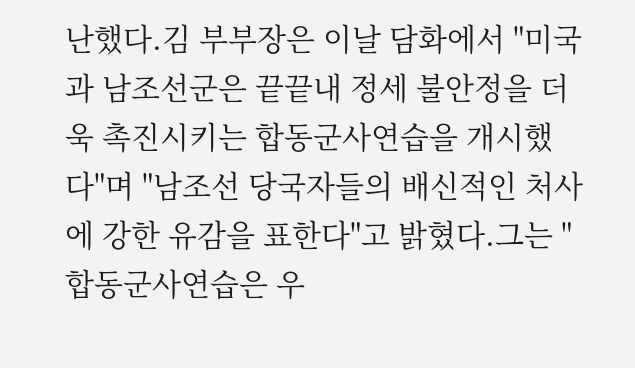난했다.김 부부장은 이날 담화에서 "미국과 남조선군은 끝끝내 정세 불안정을 더욱 촉진시키는 합동군사연습을 개시했다"며 "남조선 당국자들의 배신적인 처사에 강한 유감을 표한다"고 밝혔다.그는 "합동군사연습은 우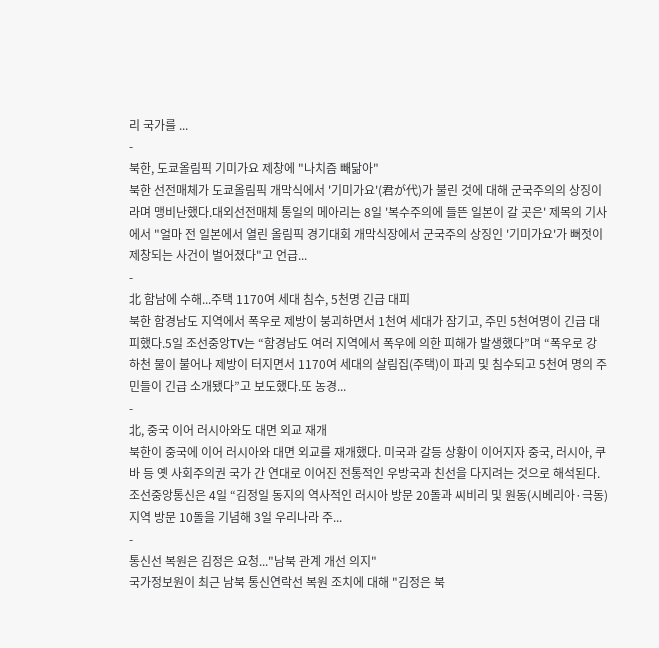리 국가를 ...
-
북한, 도쿄올림픽 기미가요 제창에 "나치즘 빼닮아"
북한 선전매체가 도쿄올림픽 개막식에서 '기미가요'(君が代)가 불린 것에 대해 군국주의의 상징이라며 맹비난했다.대외선전매체 통일의 메아리는 8일 '복수주의에 들뜬 일본이 갈 곳은' 제목의 기사에서 "얼마 전 일본에서 열린 올림픽 경기대회 개막식장에서 군국주의 상징인 '기미가요'가 뻐젓이 제창되는 사건이 벌어졌다"고 언급...
-
北 함남에 수해...주택 1170여 세대 침수, 5천명 긴급 대피
북한 함경남도 지역에서 폭우로 제방이 붕괴하면서 1천여 세대가 잠기고, 주민 5천여명이 긴급 대피했다.5일 조선중앙TV는 “함경남도 여러 지역에서 폭우에 의한 피해가 발생했다”며 “폭우로 강 하천 물이 불어나 제방이 터지면서 1170여 세대의 살림집(주택)이 파괴 및 침수되고 5천여 명의 주민들이 긴급 소개됐다”고 보도했다.또 농경...
-
北, 중국 이어 러시아와도 대면 외교 재개
북한이 중국에 이어 러시아와 대면 외교를 재개했다. 미국과 갈등 상황이 이어지자 중국, 러시아, 쿠바 등 옛 사회주의권 국가 간 연대로 이어진 전통적인 우방국과 친선을 다지려는 것으로 해석된다.조선중앙통신은 4일 “김정일 동지의 역사적인 러시아 방문 20돌과 씨비리 및 원동(시베리아·극동) 지역 방문 10돌을 기념해 3일 우리나라 주...
-
통신선 복원은 김정은 요청..."남북 관계 개선 의지"
국가정보원이 최근 남북 통신연락선 복원 조치에 대해 "김정은 북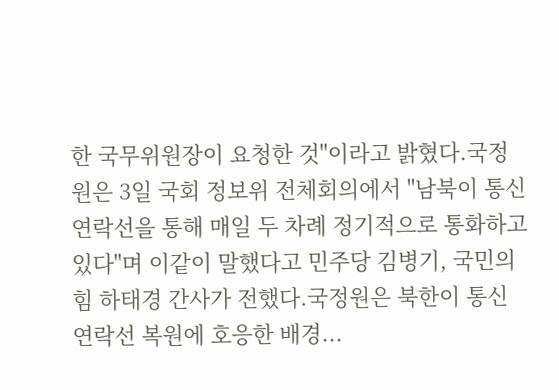한 국무위원장이 요청한 것"이라고 밝혔다.국정원은 3일 국회 정보위 전체회의에서 "남북이 통신연락선을 통해 매일 두 차례 정기적으로 통화하고 있다"며 이같이 말했다고 민주당 김병기, 국민의힘 하태경 간사가 전했다.국정원은 북한이 통신연락선 복원에 호응한 배경...